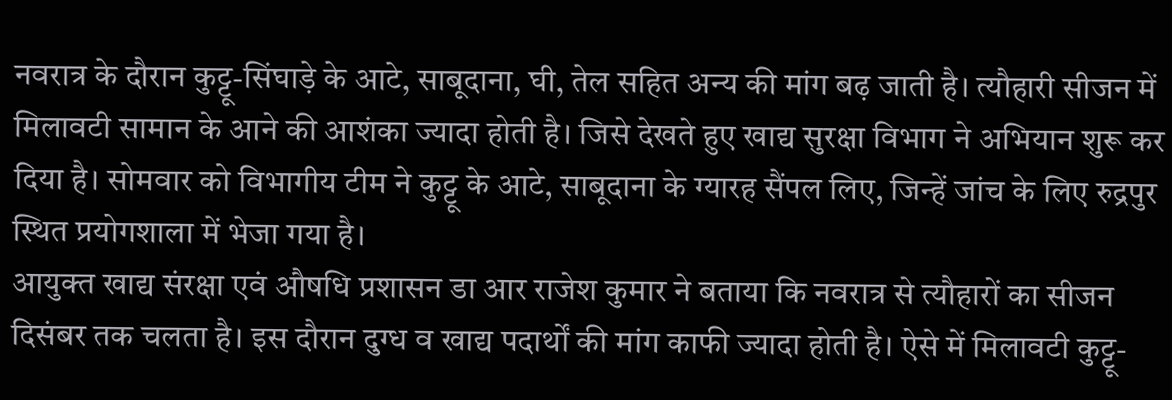नवरात्र के दौरान कुट्टू-सिंघाड़े के आटे, साबूदाना, घी, तेल सहित अन्य की मांग बढ़ जाती है। त्यौहारी सीजन में मिलावटी सामान के आने की आशंका ज्यादा होती है। जिसे देखते हुए खाद्य सुरक्षा विभाग ने अभियान शुरू कर दिया है। सोमवार को विभागीय टीम ने कुट्टू के आटे, साबूदाना के ग्यारह सैंपल लिए, जिन्हें जांच के लिए रुद्रपुर स्थित प्रयोगशाला में भेजा गया है।
आयुक्त खाद्य संरक्षा एवं औषधि प्रशासन डा आर राजेश कुमार ने बताया कि नवरात्र से त्यौहारों का सीजन दिसंबर तक चलता है। इस दौरान दुग्ध व खाद्य पदार्थों की मांग काफी ज्यादा होती है। ऐसे में मिलावटी कुट्टू-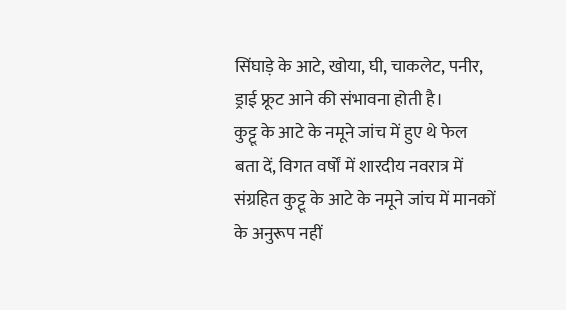सिंघाड़े के आटे, खोया, घी, चाकलेट, पनीर, ड्राई फ्रूट आने की संभावना होती है।
कुट्टू के आटे के नमूने जांच में हुए थे फेल
बता दें, विगत वर्षों में शारदीय नवरात्र में संग्रहित कुट्टू के आटे के नमूने जांच में मानकों के अनुरूप नहीं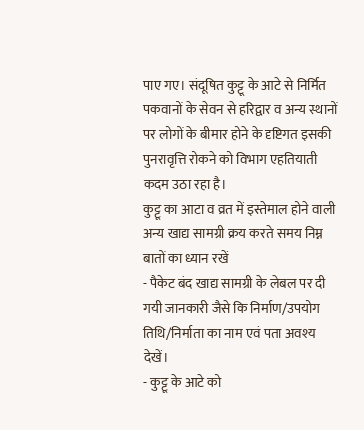पाए गए। संदूषित कुट्टू के आटे से निर्मित पकवानों के सेवन से हरिद्वार व अन्य स्थानों पर लोगों के बीमार होने के दृष्टिगत इसकी पुनरावृत्ति रोकने को विभाग एहतियाती कदम उठा रहा है।
कुट्टू का आटा व व्रत में इस्तेमाल होने वाली अन्य खाद्य सामग्री क्रय करते समय निम्न बातों का ध्यान रखें
- पैकेट बंद खाद्य सामग्री के लेबल पर दी गयी जानकारी जैसे कि निर्माण/उपयोग तिथि/निर्माता का नाम एवं पता अवश्य देखें।
- कुट्टू के आटे को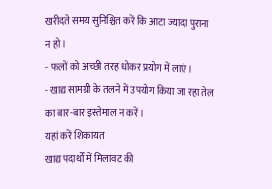खरीदते समय सुनिश्चित करें कि आटा ज्यादा पुराना न हो।
- फलों को अच्छी तरह धोकर प्रयोग में लाएं।
- खाद्य सामग्री के तलने में उपयोग किया जा रहा तेल का बार-बार इस्तेमाल न करें।
यहां करें शिकायत
खाद्य पदार्थों में मिलावट की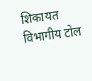शिकायत विभागीय टोल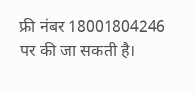फ्री नंबर 18001804246 पर की जा सकती है।